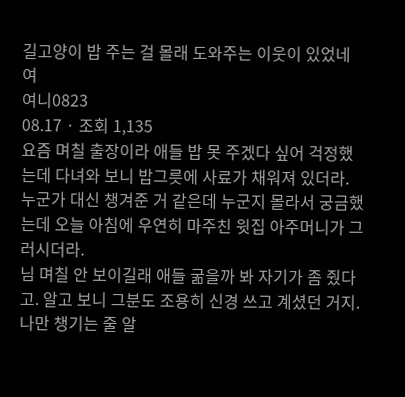길고양이 밥 주는 걸 몰래 도와주는 이웃이 있었네
여
여니0823
08.17 · 조회 1,135
요즘 며칠 출장이라 애들 밥 못 주겠다 싶어 걱정했는데 다녀와 보니 밥그릇에 사료가 채워져 있더라.
누군가 대신 챙겨준 거 같은데 누군지 몰라서 궁금했는데 오늘 아침에 우연히 마주친 윗집 아주머니가 그러시더라.
님 며칠 안 보이길래 애들 굶을까 봐 자기가 좀 줬다고. 알고 보니 그분도 조용히 신경 쓰고 계셨던 거지.
나만 챙기는 줄 알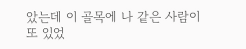았는데 이 골목에 나 같은 사람이 또 있었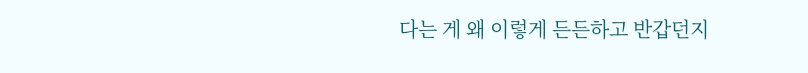다는 게 왜 이렇게 든든하고 반갑던지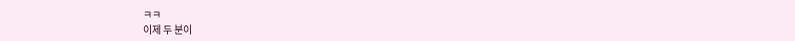ㅋㅋ
이제 두 분이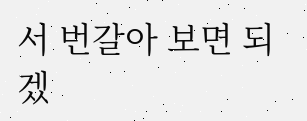서 번갈아 보면 되겠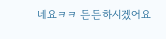네요ㅋㅋ 든든하시겠어요